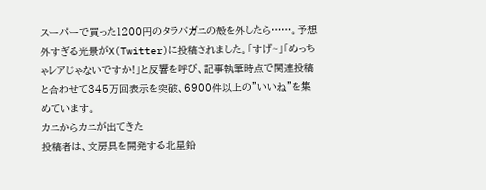スーパーで買った1200円のタラバガニの殻を外したら……。予想外すぎる光景がX(Twitter)に投稿されました。「すげ~」「めっちゃレアじゃないですか!」と反響を呼び、記事執筆時点で関連投稿と合わせて345万回表示を突破、6900件以上の”いいね”を集めています。
カニからカニが出てきた
投稿者は、文房具を開発する北星鉛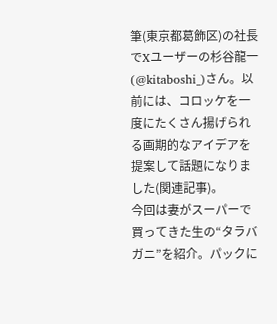筆(東京都葛飾区)の社長でXユーザーの杉谷龍一(@kitaboshi_)さん。以前には、コロッケを一度にたくさん揚げられる画期的なアイデアを提案して話題になりました(関連記事)。
今回は妻がスーパーで買ってきた生の“タラバガニ”を紹介。パックに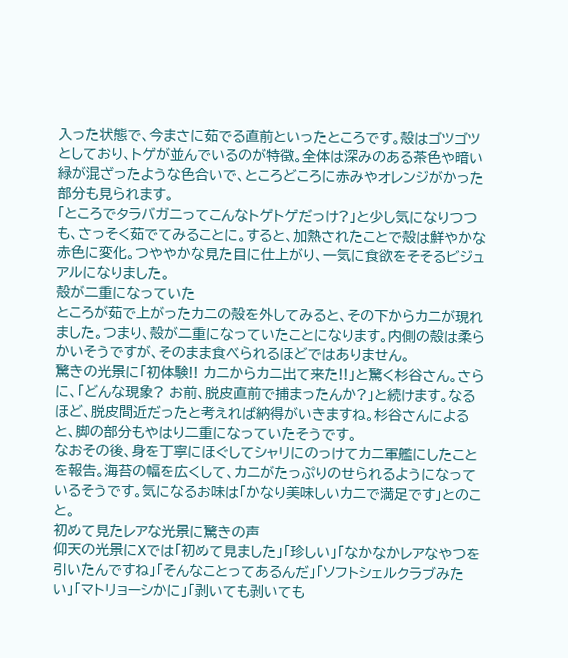入った状態で、今まさに茹でる直前といったところです。殻はゴツゴツとしており、トゲが並んでいるのが特徴。全体は深みのある茶色や暗い緑が混ざったような色合いで、ところどころに赤みやオレンジがかった部分も見られます。
「ところでタラバガニってこんなトゲトゲだっけ?」と少し気になりつつも、さっそく茹でてみることに。すると、加熱されたことで殻は鮮やかな赤色に変化。つややかな見た目に仕上がり、一気に食欲をそそるビジュアルになりました。
殻が二重になっていた
ところが茹で上がったカニの殻を外してみると、その下からカニが現れました。つまり、殻が二重になっていたことになります。内側の殻は柔らかいそうですが、そのまま食べられるほどではありません。
驚きの光景に「初体験!! カニからカニ出て来た!!」と驚く杉谷さん。さらに、「どんな現象? お前、脱皮直前で捕まったんか?」と続けます。なるほど、脱皮間近だったと考えれば納得がいきますね。杉谷さんによると、脚の部分もやはり二重になっていたそうです。
なおその後、身を丁寧にほぐしてシャリにのっけてカニ軍艦にしたことを報告。海苔の幅を広くして、カニがたっぷりのせられるようになっているそうです。気になるお味は「かなり美味しいカニで満足です」とのこと。
初めて見たレアな光景に驚きの声
仰天の光景にXでは「初めて見ました」「珍しい」「なかなかレアなやつを引いたんですね」「そんなことってあるんだ」「ソフトシェルクラブみたい」「マトリョーシかに」「剥いても剥いても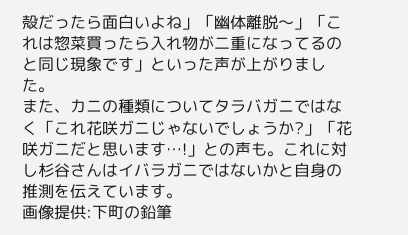殻だったら面白いよね」「幽体離脱〜」「これは惣菜買ったら入れ物が二重になってるのと同じ現象です」といった声が上がりました。
また、カニの種類についてタラバガニではなく「これ花咲ガニじゃないでしょうか?」「花咲ガニだと思います…!」との声も。これに対し杉谷さんはイバラガニではないかと自身の推測を伝えています。
画像提供:下町の鉛筆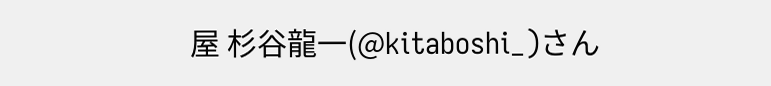屋 杉谷龍一(@kitaboshi_)さん